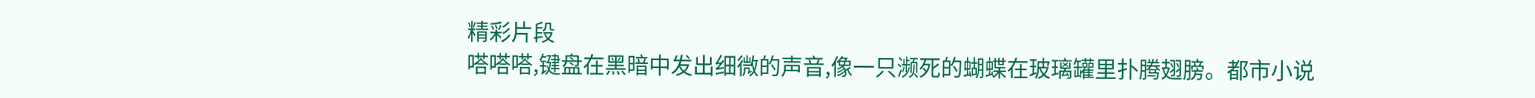精彩片段
嗒嗒嗒,键盘在黑暗中发出细微的声音,像一只濒死的蝴蝶在玻璃罐里扑腾翅膀。都市小说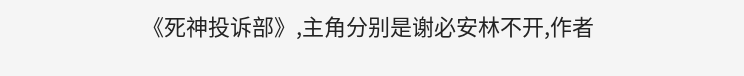《死神投诉部》,主角分别是谢必安林不开,作者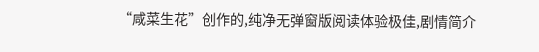“咸菜生花”创作的,纯净无弹窗版阅读体验极佳,剧情简介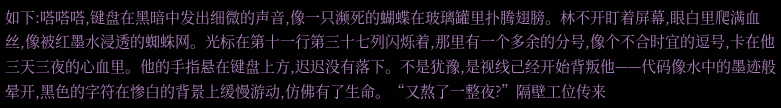如下:嗒嗒嗒,键盘在黑暗中发出细微的声音,像一只濒死的蝴蝶在玻璃罐里扑腾翅膀。林不开盯着屏幕,眼白里爬满血丝,像被红墨水浸透的蜘蛛网。光标在第十一行第三十七列闪烁着,那里有一个多余的分号,像个不合时宜的逗号,卡在他三天三夜的心血里。他的手指悬在键盘上方,迟迟没有落下。不是犹豫,是视线己经开始背叛他——代码像水中的墨迹般晕开,黑色的字符在惨白的背景上缓慢游动,仿佛有了生命。“又熬了一整夜?”隔壁工位传来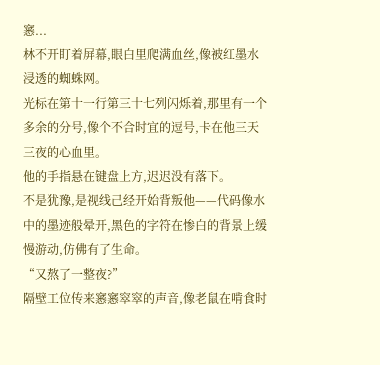窸...
林不开盯着屏幕,眼白里爬满血丝,像被红墨水浸透的蜘蛛网。
光标在第十一行第三十七列闪烁着,那里有一个多余的分号,像个不合时宜的逗号,卡在他三天三夜的心血里。
他的手指悬在键盘上方,迟迟没有落下。
不是犹豫,是视线己经开始背叛他——代码像水中的墨迹般晕开,黑色的字符在惨白的背景上缓慢游动,仿佛有了生命。
“又熬了一整夜?”
隔壁工位传来窸窸窣窣的声音,像老鼠在啃食时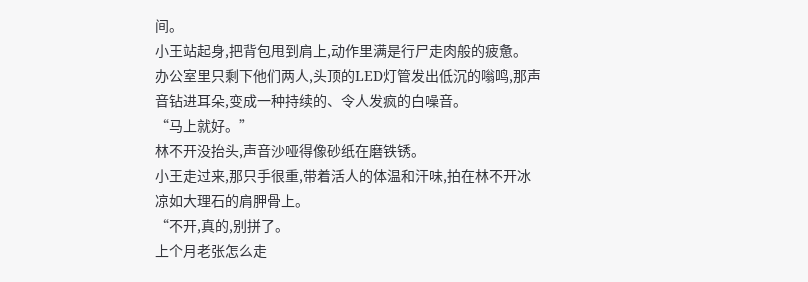间。
小王站起身,把背包甩到肩上,动作里满是行尸走肉般的疲惫。
办公室里只剩下他们两人,头顶的LED灯管发出低沉的嗡鸣,那声音钻进耳朵,变成一种持续的、令人发疯的白噪音。
“马上就好。”
林不开没抬头,声音沙哑得像砂纸在磨铁锈。
小王走过来,那只手很重,带着活人的体温和汗味,拍在林不开冰凉如大理石的肩胛骨上。
“不开,真的,别拼了。
上个月老张怎么走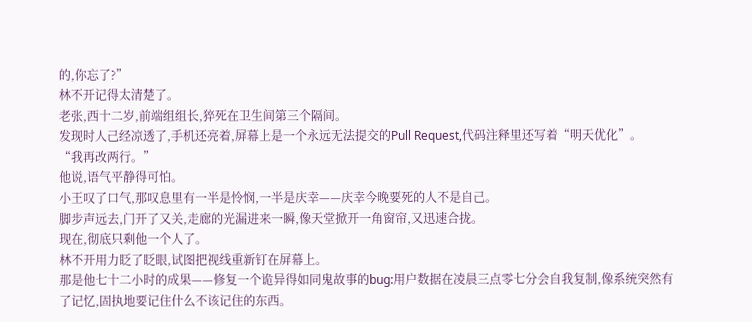的,你忘了?”
林不开记得太清楚了。
老张,西十二岁,前端组组长,猝死在卫生间第三个隔间。
发现时人己经凉透了,手机还亮着,屏幕上是一个永远无法提交的Pull Request,代码注释里还写着“明天优化”。
“我再改两行。”
他说,语气平静得可怕。
小王叹了口气,那叹息里有一半是怜悯,一半是庆幸——庆幸今晚要死的人不是自己。
脚步声远去,门开了又关,走廊的光漏进来一瞬,像天堂掀开一角窗帘,又迅速合拢。
现在,彻底只剩他一个人了。
林不开用力眨了眨眼,试图把视线重新钉在屏幕上。
那是他七十二小时的成果——修复一个诡异得如同鬼故事的bug:用户数据在凌晨三点零七分会自我复制,像系统突然有了记忆,固执地要记住什么不该记住的东西。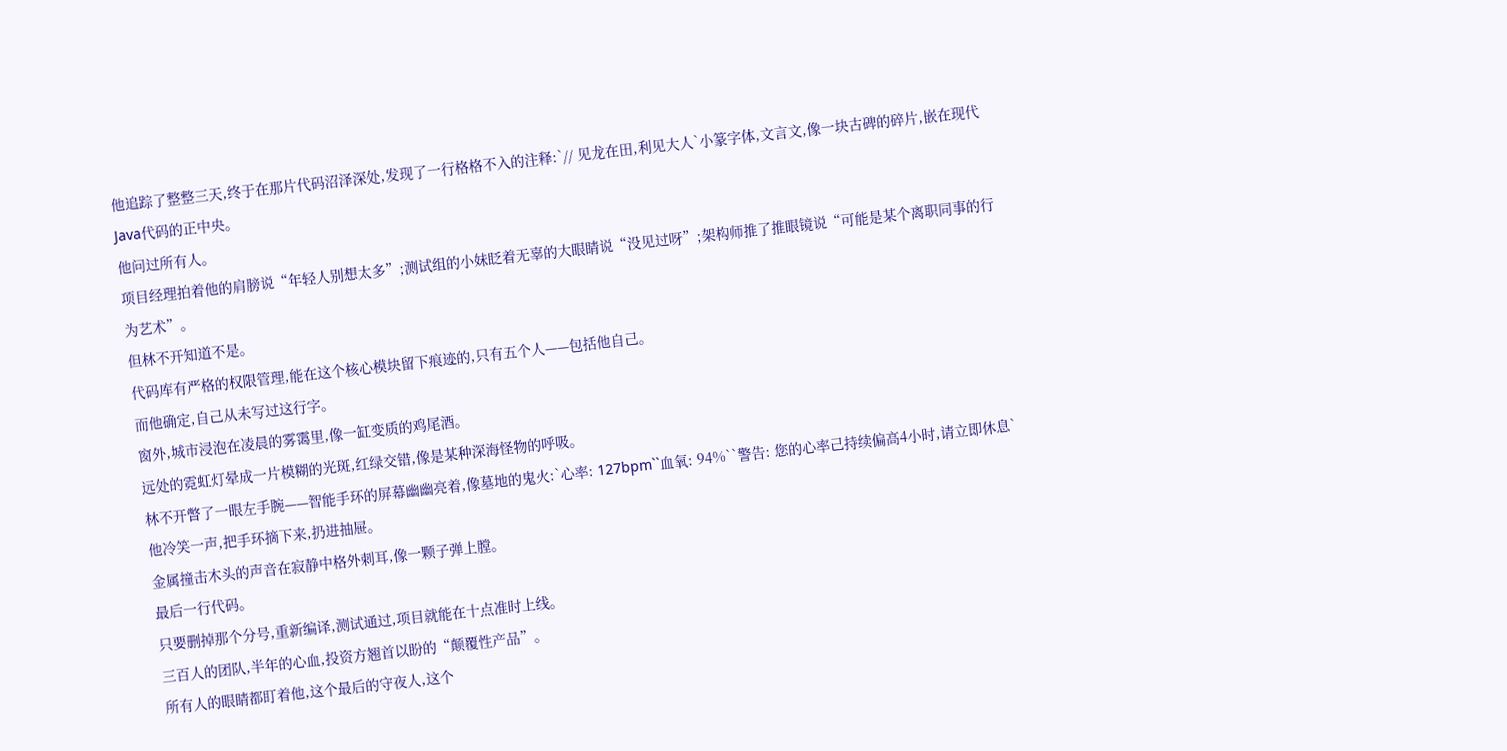他追踪了整整三天,终于在那片代码沼泽深处,发现了一行格格不入的注释:`// 见龙在田,利见大人`小篆字体,文言文,像一块古碑的碎片,嵌在现代Java代码的正中央。
他问过所有人。
项目经理拍着他的肩膀说“年轻人别想太多”;测试组的小妹眨着无辜的大眼睛说“没见过呀”;架构师推了推眼镜说“可能是某个离职同事的行为艺术”。
但林不开知道不是。
代码库有严格的权限管理,能在这个核心模块留下痕迹的,只有五个人——包括他自己。
而他确定,自己从未写过这行字。
窗外,城市浸泡在凌晨的雾霭里,像一缸变质的鸡尾酒。
远处的霓虹灯晕成一片模糊的光斑,红绿交错,像是某种深海怪物的呼吸。
林不开瞥了一眼左手腕——智能手环的屏幕幽幽亮着,像墓地的鬼火:`心率: 127bpm``血氧: 94%``警告: 您的心率己持续偏高4小时,请立即休息`他冷笑一声,把手环摘下来,扔进抽屉。
金属撞击木头的声音在寂静中格外刺耳,像一颗子弹上膛。
最后一行代码。
只要删掉那个分号,重新编译,测试通过,项目就能在十点准时上线。
三百人的团队,半年的心血,投资方翘首以盼的“颠覆性产品”。
所有人的眼睛都盯着他,这个最后的守夜人,这个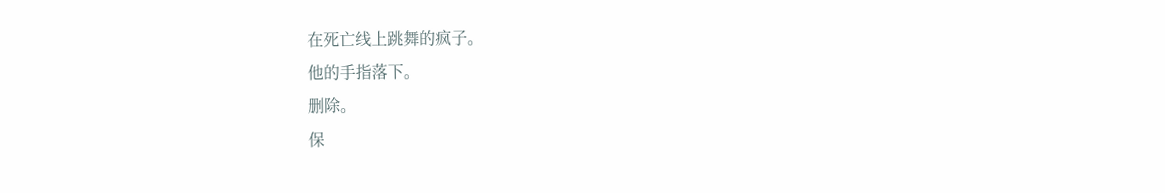在死亡线上跳舞的疯子。
他的手指落下。
删除。
保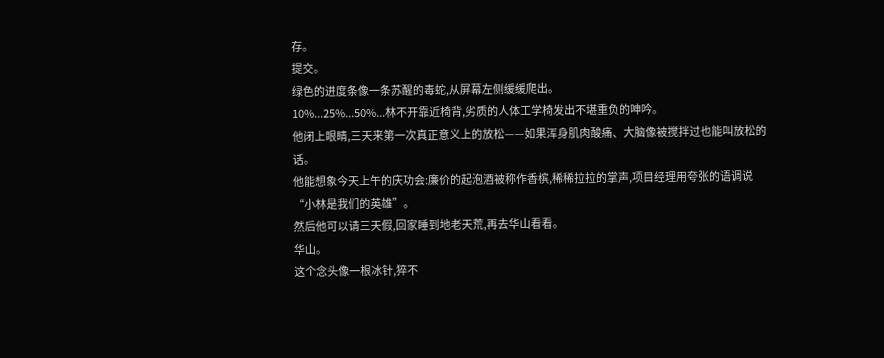存。
提交。
绿色的进度条像一条苏醒的毒蛇,从屏幕左侧缓缓爬出。
10%...25%...50%...林不开靠近椅背,劣质的人体工学椅发出不堪重负的呻吟。
他闭上眼睛,三天来第一次真正意义上的放松——如果浑身肌肉酸痛、大脑像被搅拌过也能叫放松的话。
他能想象今天上午的庆功会:廉价的起泡酒被称作香槟,稀稀拉拉的掌声,项目经理用夸张的语调说“小林是我们的英雄”。
然后他可以请三天假,回家睡到地老天荒,再去华山看看。
华山。
这个念头像一根冰针,猝不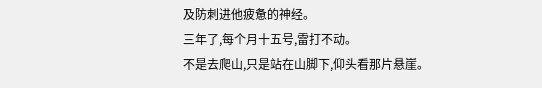及防刺进他疲惫的神经。
三年了,每个月十五号,雷打不动。
不是去爬山,只是站在山脚下,仰头看那片悬崖。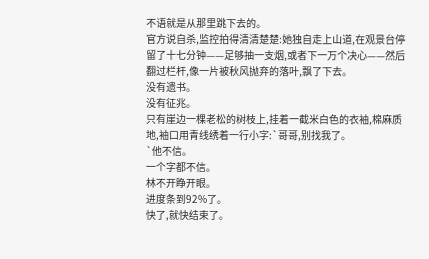不语就是从那里跳下去的。
官方说自杀,监控拍得清清楚楚:她独自走上山道,在观景台停留了十七分钟——足够抽一支烟,或者下一万个决心——然后翻过栏杆,像一片被秋风抛弃的落叶,飘了下去。
没有遗书。
没有征兆。
只有崖边一棵老松的树枝上,挂着一截米白色的衣袖,棉麻质地,袖口用青线绣着一行小字:`哥哥,别找我了。
`他不信。
一个字都不信。
林不开睁开眼。
进度条到92%了。
快了,就快结束了。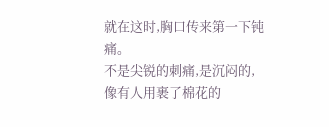就在这时,胸口传来第一下钝痛。
不是尖锐的刺痛,是沉闷的,像有人用裹了棉花的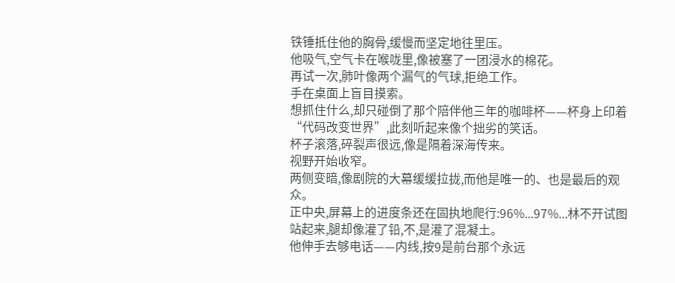铁锤抵住他的胸骨,缓慢而坚定地往里压。
他吸气,空气卡在喉咙里,像被塞了一团浸水的棉花。
再试一次,肺叶像两个漏气的气球,拒绝工作。
手在桌面上盲目摸索。
想抓住什么,却只碰倒了那个陪伴他三年的咖啡杯——杯身上印着“代码改变世界”,此刻听起来像个拙劣的笑话。
杯子滚落,碎裂声很远,像是隔着深海传来。
视野开始收窄。
两侧变暗,像剧院的大幕缓缓拉拢,而他是唯一的、也是最后的观众。
正中央,屏幕上的进度条还在固执地爬行:96%...97%...林不开试图站起来,腿却像灌了铅,不,是灌了混凝土。
他伸手去够电话——内线,按9是前台那个永远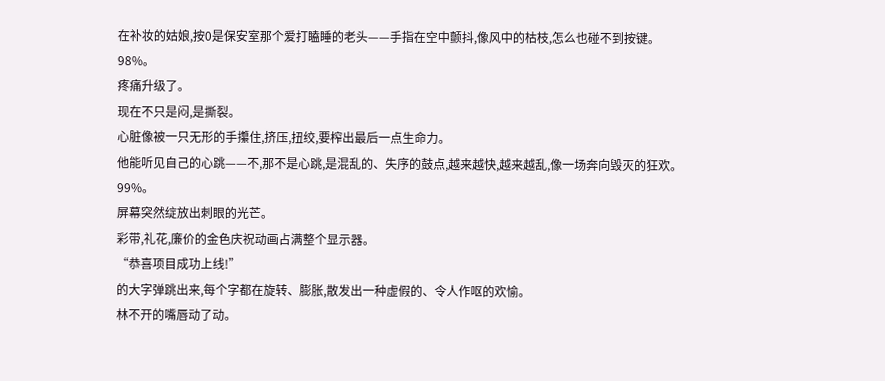在补妆的姑娘,按0是保安室那个爱打瞌睡的老头——手指在空中颤抖,像风中的枯枝,怎么也碰不到按键。
98%。
疼痛升级了。
现在不只是闷,是撕裂。
心脏像被一只无形的手攥住,挤压,扭绞,要榨出最后一点生命力。
他能听见自己的心跳——不,那不是心跳,是混乱的、失序的鼓点,越来越快,越来越乱,像一场奔向毁灭的狂欢。
99%。
屏幕突然绽放出刺眼的光芒。
彩带,礼花,廉价的金色庆祝动画占满整个显示器。
“恭喜项目成功上线!”
的大字弹跳出来,每个字都在旋转、膨胀,散发出一种虚假的、令人作呕的欢愉。
林不开的嘴唇动了动。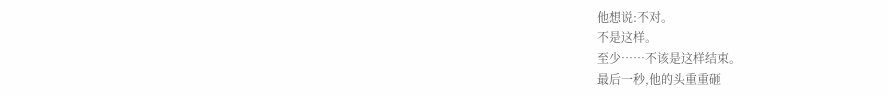他想说:不对。
不是这样。
至少……不该是这样结束。
最后一秒,他的头重重砸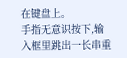在键盘上。
手指无意识按下,输入框里跳出一长串重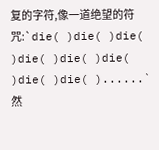复的字符,像一道绝望的符咒:`die( )die( )die( )die( )die( )die( )die( )die( )......`然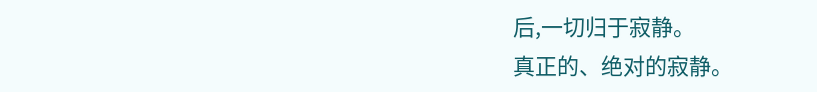后,一切归于寂静。
真正的、绝对的寂静。